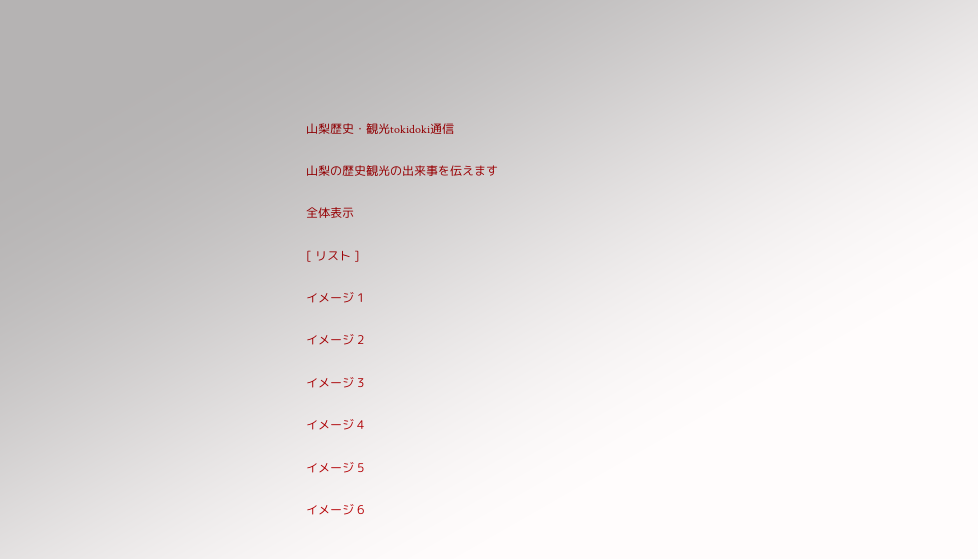山梨歴史・観光tokidoki通信

山梨の歴史観光の出来事を伝えます

全体表示

[ リスト ]

イメージ 1

イメージ 2

イメージ 3

イメージ 4

イメージ 5

イメージ 6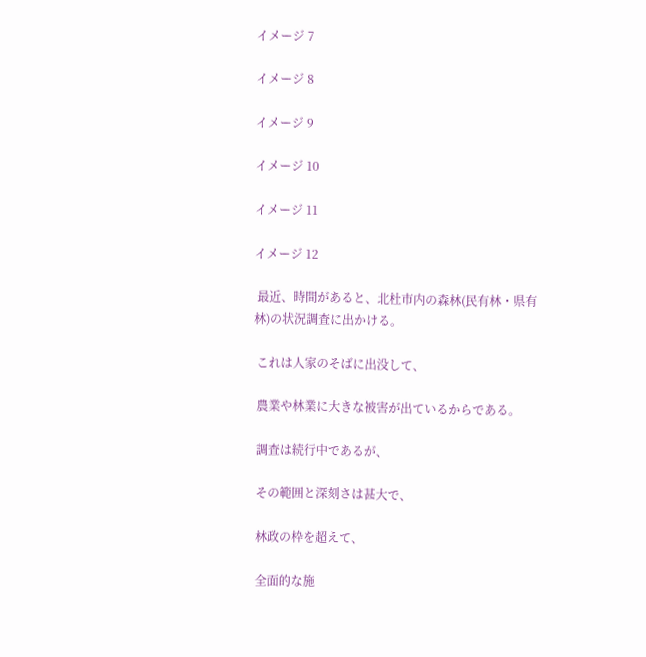イメージ 7

イメージ 8

イメージ 9

イメージ 10

イメージ 11

イメージ 12

 最近、時間があると、北杜市内の森林(民有林・県有林)の状況調査に出かける。

 これは人家のそばに出没して、

 農業や林業に大きな被害が出ているからである。

 調査は続行中であるが、

 その範囲と深刻さは甚大で、

 林政の枠を超えて、

 全面的な施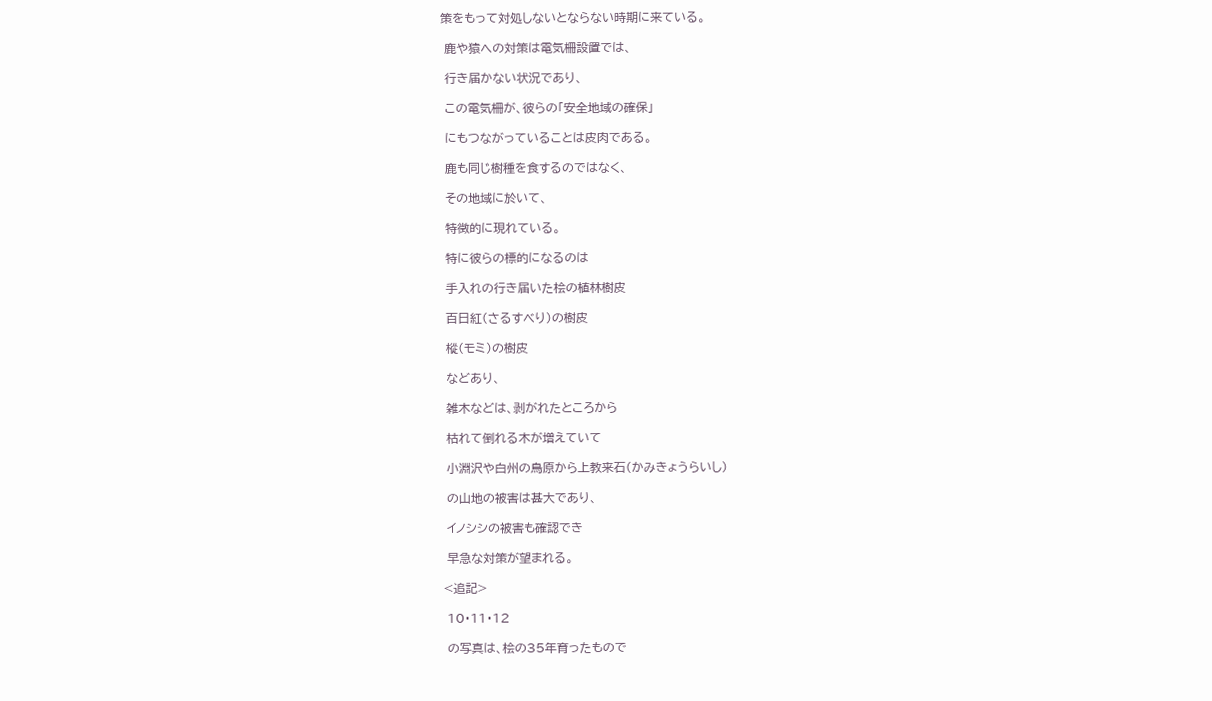策をもって対処しないとならない時期に来ている。

 鹿や猿への対策は電気柵設置では、

 行き届かない状況であり、

 この電気柵が、彼らの「安全地域の確保」

 にもつながっていることは皮肉である。

 鹿も同じ樹種を食するのではなく、

 その地域に於いて、

 特徴的に現れている。

 特に彼らの標的になるのは

 手入れの行き届いた桧の植林樹皮

 百日紅(さるすべり)の樹皮

 樅(モミ)の樹皮

 などあり、

 雑木などは、剥がれたところから

 枯れて倒れる木が増えていて

 小淵沢や白州の鳥原から上教来石(かみきょうらいし)

 の山地の被害は甚大であり、

 イノシシの被害も確認でき

 早急な対策が望まれる。

<追記>

 10・11・12

 の写真は、桧の35年育ったもので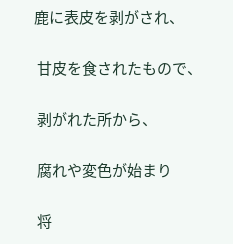鹿に表皮を剥がされ、

 甘皮を食されたもので、

 剥がれた所から、

 腐れや変色が始まり

 将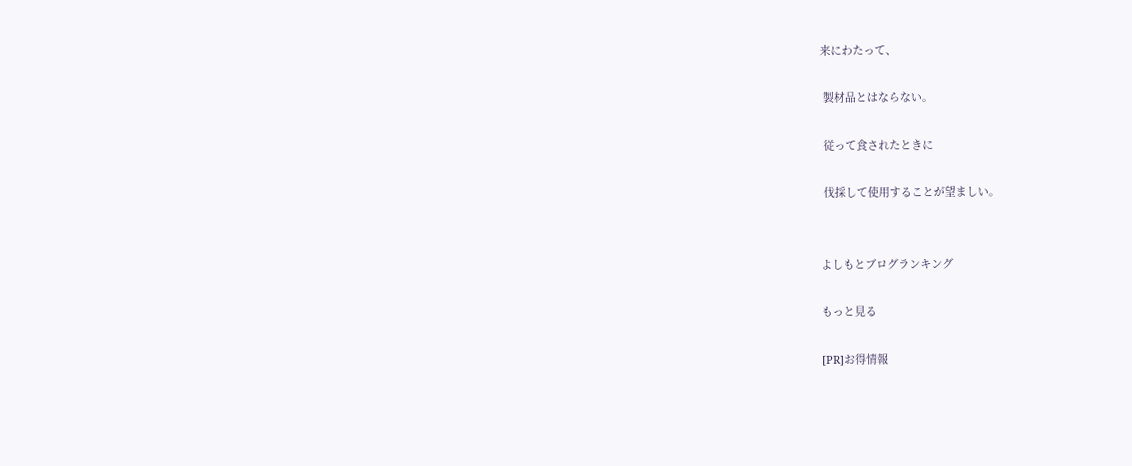来にわたって、

 製材品とはならない。

 従って食されたときに

 伐採して使用することが望ましい。


よしもとブログランキング

もっと見る

[PR]お得情報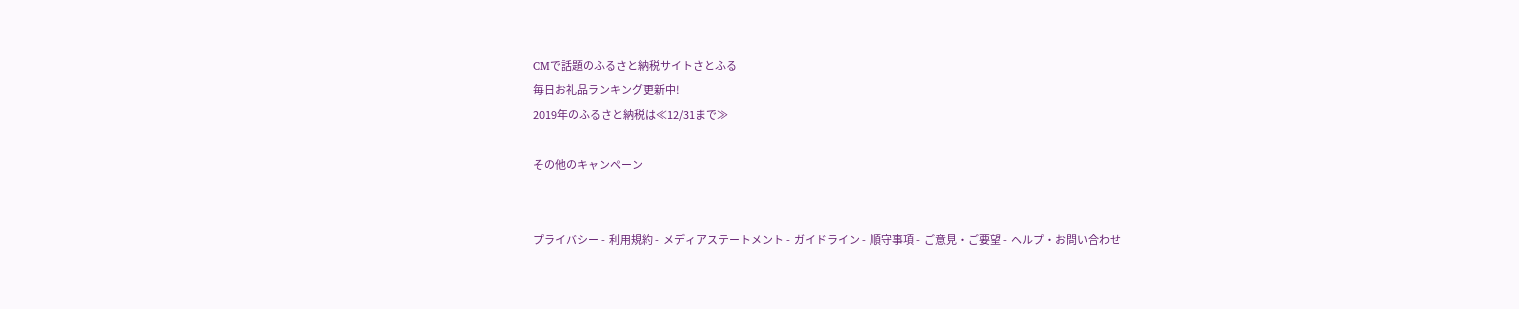CMで話題のふるさと納税サイトさとふる
毎日お礼品ランキング更新中!
2019年のふるさと納税は≪12/31まで≫

その他のキャンペーン


プライバシー -  利用規約 -  メディアステートメント -  ガイドライン -  順守事項 -  ご意見・ご要望 -  ヘルプ・お問い合わせ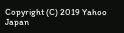Copyright (C) 2019 Yahoo Japan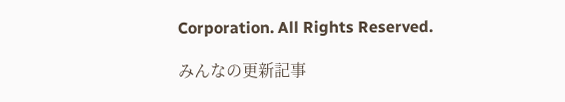Corporation. All Rights Reserved.

みんなの更新記事